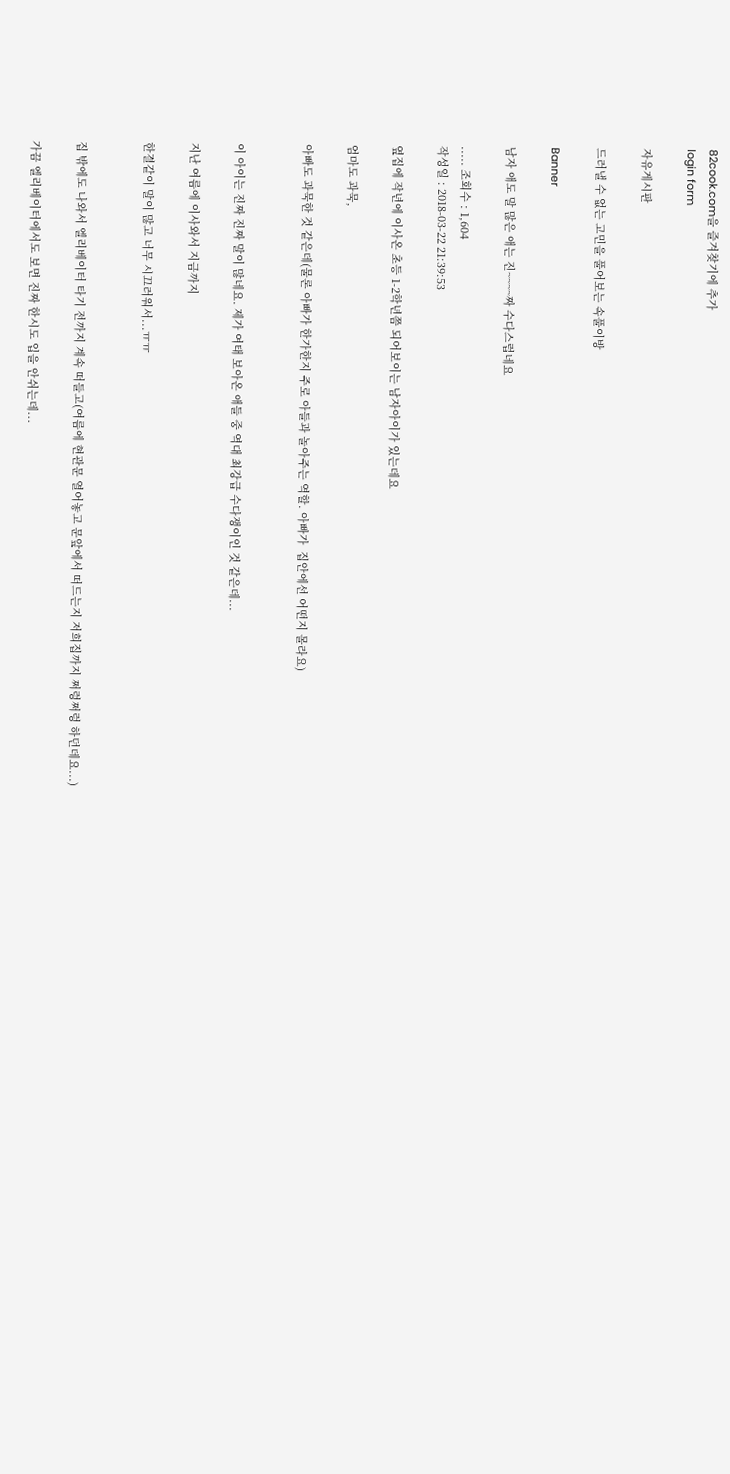82cook.com을 즐겨찾기에 추가
login form

자유게시판

드러낼 수 없는 고민을 풀어보는 속풀이방

Banner

남자 애도 말 많은 애는 진~~~~짜 수다스럽네요

..... 조회수 : 1,604
작성일 : 2018-03-22 21:39:53

옆집에 작년에 이사온 초등 1-2학년쯤 되어보이는 남자아이가 있는데요

엄마도 과묵,

아빠도 과묵한 것 같은데(물론 아빠가 한가한지 주로 아들과 놀아주는 역할. 아빠가  집안에선 어떤지 몰라요)


이 아이는 진짜 진짜 말이 많네요. 제가 여태 보아온 애들 중 역대 최강급 수다쟁이인 것 같은데...

지난 여름에 이사와서 지금까지

한결같이 말이 많고 너무 시끄러워서...ㅠㅠ


집 밖에도 나와서 엘리베이터 타기 전까지 계속 떠들고(여름에 현관문 열어놓고 문앞에서 떠드는지 저희집까지 쩌렁쩌렁 하던데요...)

가끔 엘리베이터에서도 보면 진짜 한시도 입을 안쉬는데...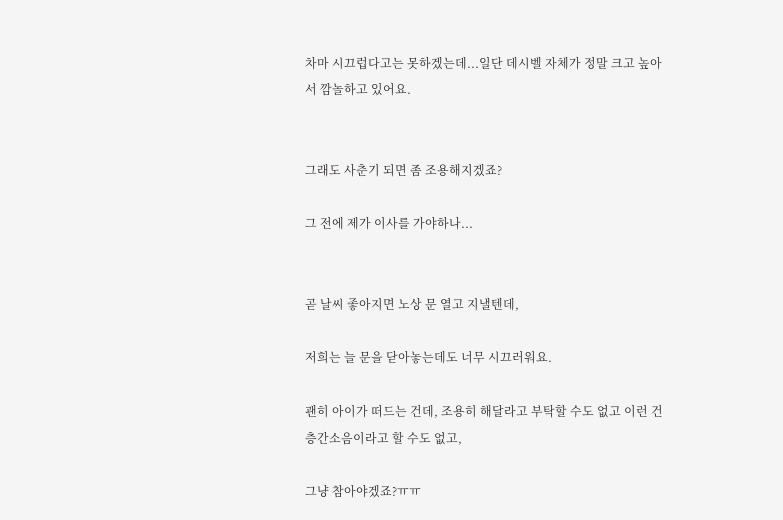차마 시끄럽다고는 못하겠는데...일단 데시벨 자체가 정말 크고 높아서 깜놀하고 있어요.


그래도 사춘기 되면 좀 조용해지겠죠?

그 전에 제가 이사를 가야하나...


곧 날씨 좋아지면 노상 문 열고 지낼텐데,

저희는 늘 문을 닫아놓는데도 너무 시끄러워요.

괜히 아이가 떠드는 건데, 조용히 해달라고 부탁할 수도 없고 이런 건 층간소음이라고 할 수도 없고,

그냥 참아야겠죠?ㅠㅠ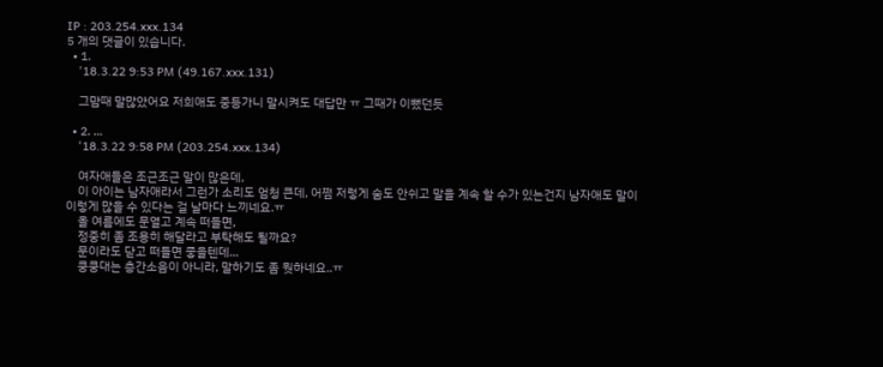IP : 203.254.xxx.134
5 개의 댓글이 있습니다.
  • 1.
    '18.3.22 9:53 PM (49.167.xxx.131)

    그맘때 말많았어요 저희애도 중등가니 말시켜도 대답만 ㅠ 그때가 이뻤던듯

  • 2. ...
    '18.3.22 9:58 PM (203.254.xxx.134)

    여자애들은 조근조근 말이 많은데,
    이 아이는 남자애라서 그런가 소리도 엄청 큰데, 어쩜 저렇게 숨도 안쉬고 말을 계속 할 수가 있는건지 남자애도 말이 이렇게 많을 수 있다는 걸 날마다 느끼네요.ㅠ
    올 여름에도 문열고 계속 떠들면,
    정중히 좀 조용히 해달라고 부탁해도 될까요?
    문이라도 닫고 떠들면 좋을텐데...
    쿵쿵대는 층간소음이 아니라, 말하기도 좀 뭣하네요..ㅠ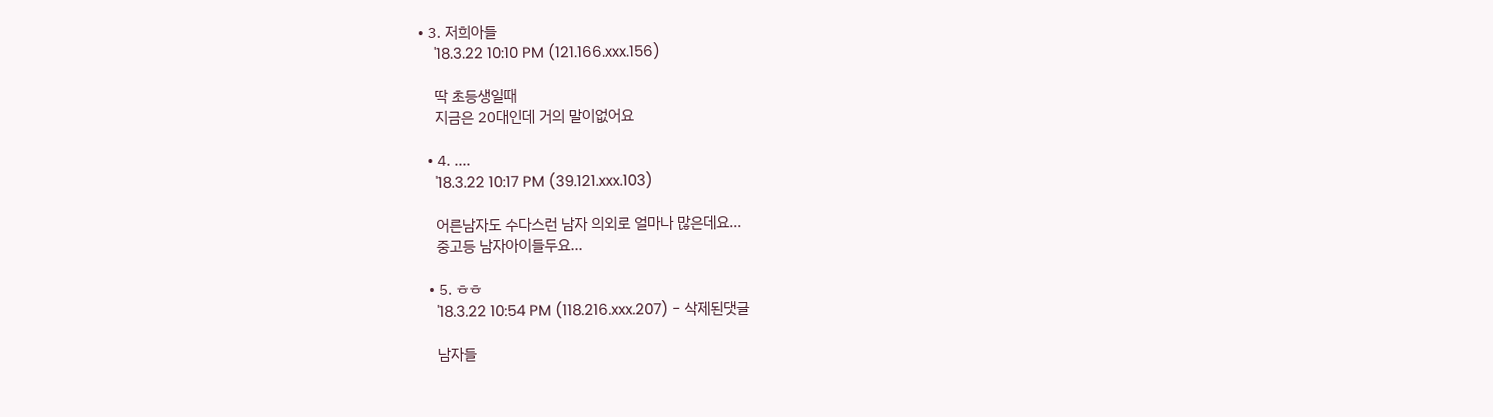• 3. 저희아들
    '18.3.22 10:10 PM (121.166.xxx.156)

    딱 초등생일때
    지금은 20대인데 거의 말이없어요

  • 4. ....
    '18.3.22 10:17 PM (39.121.xxx.103)

    어른남자도 수다스런 남자 의외로 얼마나 많은데요...
    중고등 남자아이들두요...

  • 5. ㅎㅎ
    '18.3.22 10:54 PM (118.216.xxx.207) - 삭제된댓글

    남자들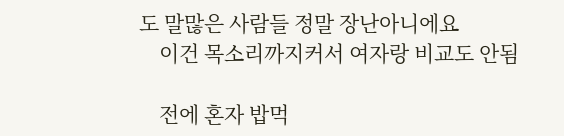도 말많은 사람들 정말 장난아니에요
    이건 목소리까지커서 여자랑 비교도 안됨

    전에 혼자 밥먹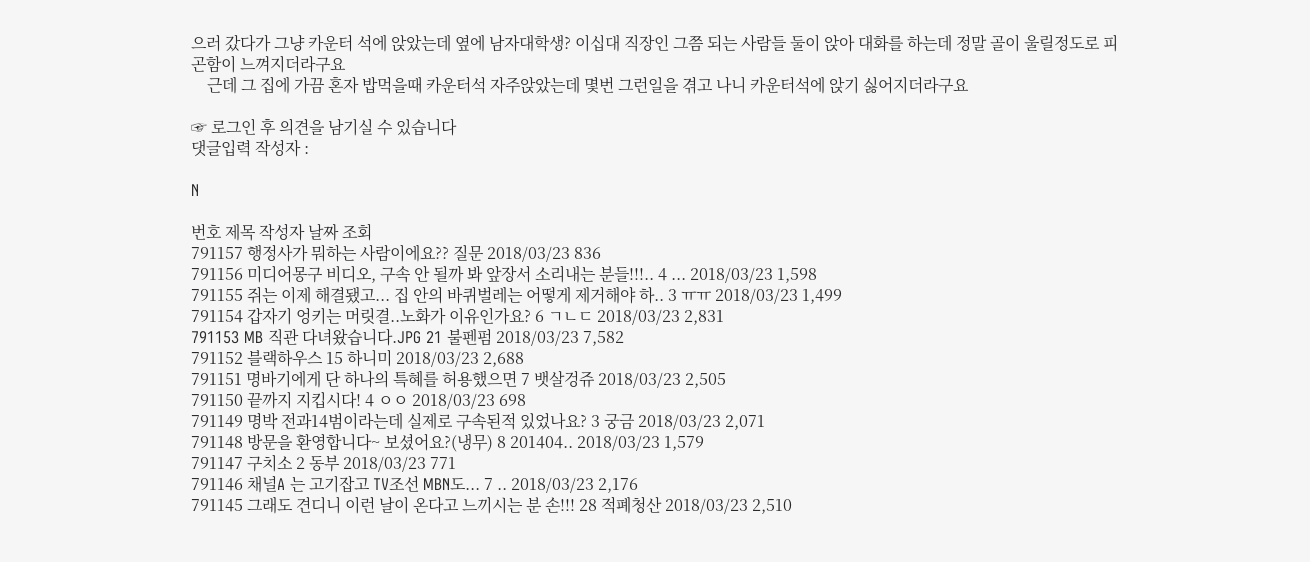으러 갔다가 그냥 카운터 석에 앉았는데 옆에 남자대학생? 이십대 직장인 그쯤 되는 사람들 둘이 앉아 대화를 하는데 정말 골이 울릴정도로 피곤함이 느껴지더라구요
    근데 그 집에 가끔 혼자 밥먹을때 카운터석 자주앉았는데 몇번 그런일을 겪고 나니 카운터석에 앉기 싫어지더라구요

☞ 로그인 후 의견을 남기실 수 있습니다
댓글입력 작성자 :

N

번호 제목 작성자 날짜 조회
791157 행정사가 뭐하는 사람이에요?? 질문 2018/03/23 836
791156 미디어몽구 비디오, 구속 안 될까 봐 앞장서 소리내는 분들!!!.. 4 ... 2018/03/23 1,598
791155 쥐는 이제 해결됐고... 집 안의 바퀴벌레는 어떻게 제거해야 하.. 3 ㅠㅠ 2018/03/23 1,499
791154 갑자기 엉키는 머릿결..노화가 이유인가요? 6 ㄱㄴㄷ 2018/03/23 2,831
791153 MB 직관 다녀왔습니다.JPG 21 불펜펌 2018/03/23 7,582
791152 블랙하우스 15 하니미 2018/03/23 2,688
791151 명바기에게 단 하나의 특혜를 허용했으면 7 뱃살겅쥬 2018/03/23 2,505
791150 끝까지 지킵시다! 4 ㅇㅇ 2018/03/23 698
791149 명박 전과14범이라는데 실제로 구속된적 있었나요? 3 궁금 2018/03/23 2,071
791148 방문을 환영합니다~ 보셨어요?(냉무) 8 201404.. 2018/03/23 1,579
791147 구치소 2 동부 2018/03/23 771
791146 채널A 는 고기잡고 TV조선 MBN도... 7 .. 2018/03/23 2,176
791145 그래도 견디니 이런 날이 온다고 느끼시는 분 손!!! 28 적폐청산 2018/03/23 2,510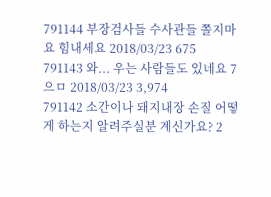791144 부장검사들 수사관들 쫄지마요 힘내세요 2018/03/23 675
791143 와... 우는 사람들도 있네요 7 으ㅁ 2018/03/23 3,974
791142 소간이나 돼지내장 손질 어떻게 하는지 알려주실분 계신가요? 2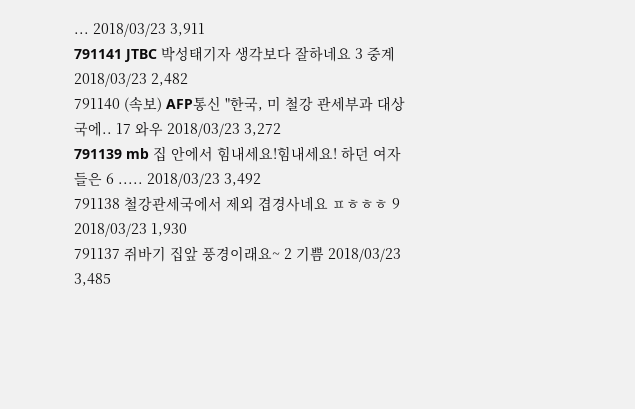... 2018/03/23 3,911
791141 JTBC 박성태기자 생각보다 잘하네요 3 중계 2018/03/23 2,482
791140 (속보) AFP통신 "한국, 미 철강 관세부과 대상국에.. 17 와우 2018/03/23 3,272
791139 mb 집 안에서 힘내세요!힘내세요! 하던 여자들은 6 ..... 2018/03/23 3,492
791138 철강관세국에서 제외 겹경사네요 ㅍㅎㅎㅎ 9 2018/03/23 1,930
791137 쥐바기 집앞 풍경이래요~ 2 기쁨 2018/03/23 3,485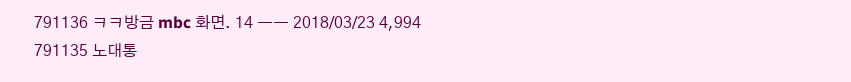791136 ㅋㅋ방금 mbc 화면. 14 ㅡㅡ 2018/03/23 4,994
791135 노대통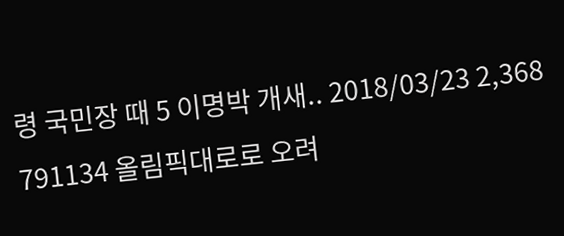령 국민장 때 5 이명박 개새.. 2018/03/23 2,368
791134 올림픽대로로 오려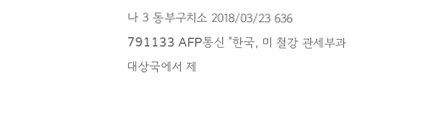나 3 동부구치소 2018/03/23 636
791133 AFP통신 "한국, 미 철강 관세부과 대상국에서 제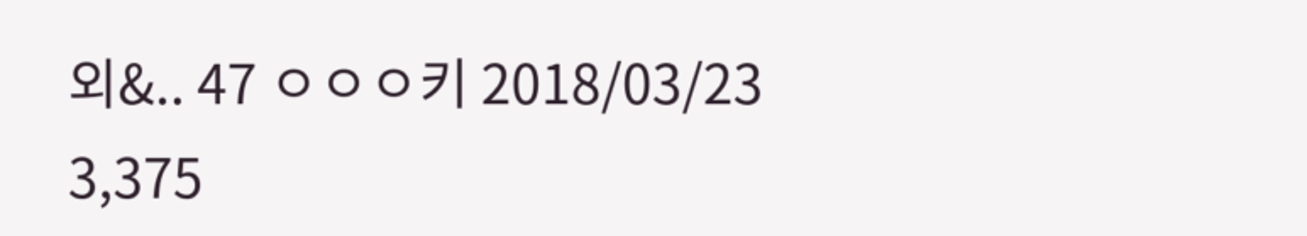외&.. 47 ㅇㅇㅇ키 2018/03/23 3,375